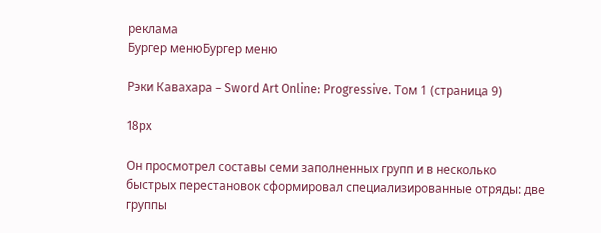реклама
Бургер менюБургер меню

Рэки Кавахара – Sword Art Online: Progressive. Том 1 (страница 9)

18px

Он просмотрел составы семи заполненных групп и в несколько быстрых перестановок сформировал специализированные отряды: две группы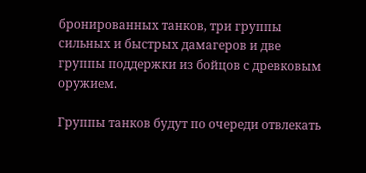бронированных танков, три группы сильных и быстрых дамагеров и две группы поддержки из бойцов с древковым оружием.

Группы танков будут по очереди отвлекать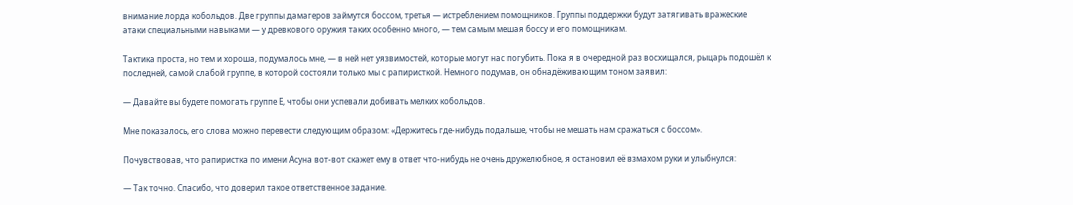внимание лорда кобольдов. Две группы дамагеров займутся боссом, третья — истреблением помощников. Группы поддержки будут затягивать вражеские атаки специальными навыками — у древкового оружия таких особенно много, — тем самым мешая боссу и его помощникам.

Тактика проста, но тем и хороша, подумалось мне, — в ней нет уязвимостей, которые могут нас погубить. Пока я в очередной раз восхищался, рыцарь подошёл к последней, самой слабой группе, в которой состояли только мы с рапиристкой. Немного подумав, он обнадёживающим тоном заявил:

— Давайте вы будете помогать группе Е, чтобы они успевали добивать мелких кобольдов.

Мне показалось, его слова можно перевести следующим образом: «Держитесь где-нибудь подальше, чтобы не мешать нам сражаться с боссом».

Почувствовав, что рапиристка по имени Асуна вот-вот скажет ему в ответ что-нибудь не очень дружелюбное, я остановил её взмахом руки и улыбнулся:

— Так точно. Спасибо, что доверил такое ответственное задание.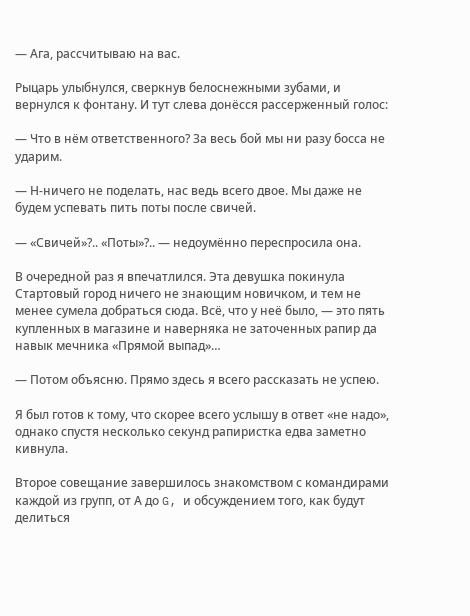— Ага, рассчитываю на вас.

Рыцарь улыбнулся, сверкнув белоснежными зубами, и вернулся к фонтану. И тут слева донёсся рассерженный голос:

— Что в нём ответственного? За весь бой мы ни разу босса не ударим.

— Н-ничего не поделать, нас ведь всего двое. Мы даже не будем успевать пить поты после свичей.

— «Свичей»?.. «Поты»?.. — недоумённо переспросила она.

В очередной раз я впечатлился. Эта девушка покинула Стартовый город ничего не знающим новичком, и тем не менее сумела добраться сюда. Всё, что у неё было, — это пять купленных в магазине и наверняка не заточенных рапир да навык мечника «Прямой выпад»…

— Потом объясню. Прямо здесь я всего рассказать не успею.

Я был готов к тому, что скорее всего услышу в ответ «не надо», однако спустя несколько секунд рапиристка едва заметно кивнула.

Второе совещание завершилось знакомством с командирами каждой из групп, от А до G, и обсуждением того, как будут делиться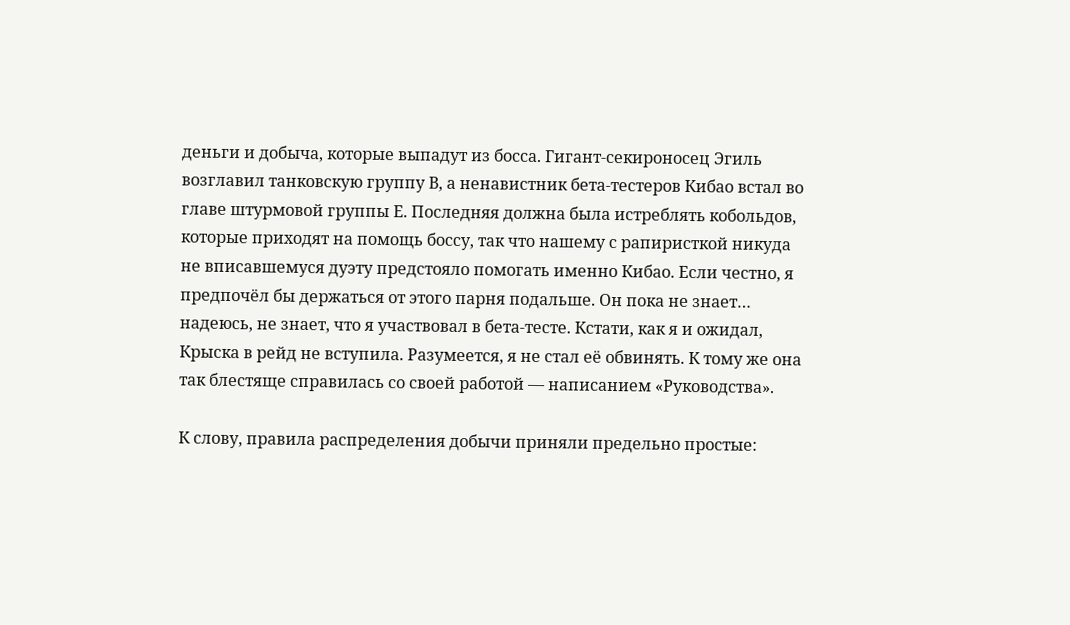деньги и добыча, которые выпадут из босса. Гигант-секироносец Эгиль возглавил танковскую группу В, а ненавистник бета-тестеров Кибао встал во главе штурмовой группы Е. Последняя должна была истреблять кобольдов, которые приходят на помощь боссу, так что нашему с рапиристкой никуда не вписавшемуся дуэту предстояло помогать именно Кибао. Если честно, я предпочёл бы держаться от этого парня подальше. Он пока не знает… надеюсь, не знает, что я участвовал в бета-тесте. Кстати, как я и ожидал, Крыска в рейд не вступила. Разумеется, я не стал её обвинять. К тому же она так блестяще справилась со своей работой — написанием «Руководства».

К слову, правила распределения добычи приняли предельно простые: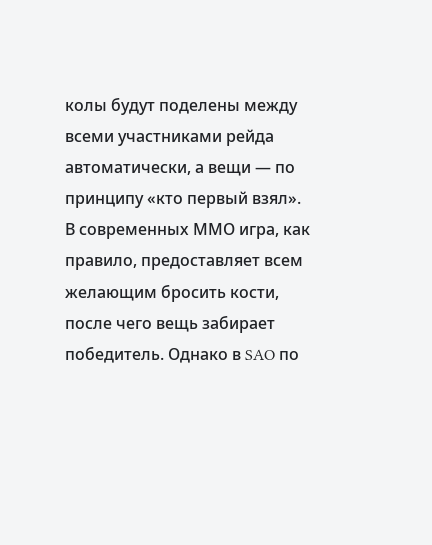колы будут поделены между всеми участниками рейда автоматически, а вещи — по принципу «кто первый взял». В современных ММО игра, как правило, предоставляет всем желающим бросить кости, после чего вещь забирает победитель. Однако в SAO по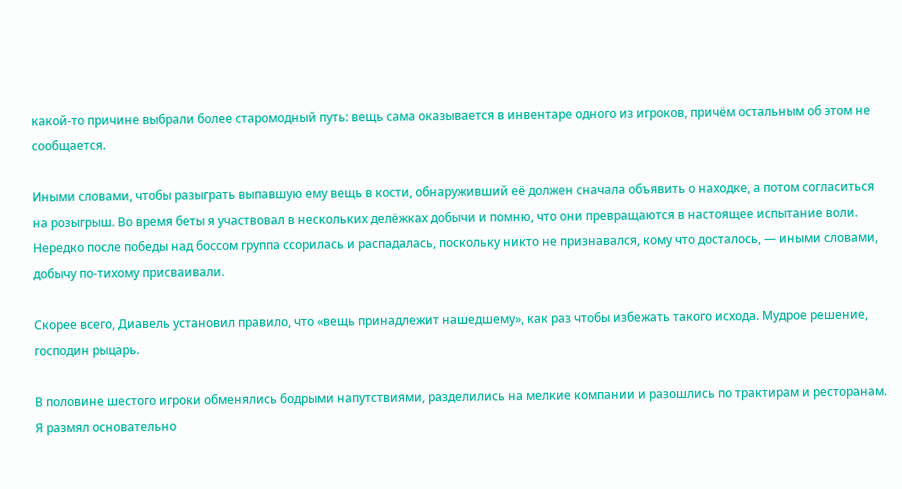какой-то причине выбрали более старомодный путь: вещь сама оказывается в инвентаре одного из игроков, причём остальным об этом не сообщается.

Иными словами, чтобы разыграть выпавшую ему вещь в кости, обнаруживший её должен сначала объявить о находке, а потом согласиться на розыгрыш. Во время беты я участвовал в нескольких делёжках добычи и помню, что они превращаются в настоящее испытание воли. Нередко после победы над боссом группа ссорилась и распадалась, поскольку никто не признавался, кому что досталось, — иными словами, добычу по-тихому присваивали.

Скорее всего, Диавель установил правило, что «вещь принадлежит нашедшему», как раз чтобы избежать такого исхода. Мудрое решение, господин рыцарь.

В половине шестого игроки обменялись бодрыми напутствиями, разделились на мелкие компании и разошлись по трактирам и ресторанам. Я размял основательно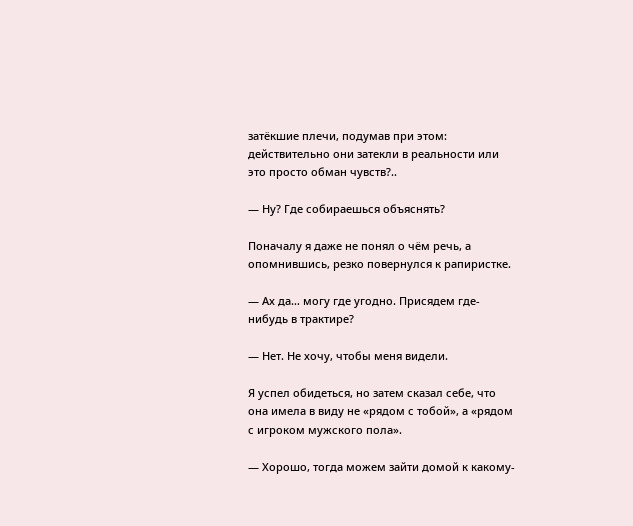затёкшие плечи, подумав при этом: действительно они затекли в реальности или это просто обман чувств?..

— Ну? Где собираешься объяснять?

Поначалу я даже не понял о чём речь, а опомнившись, резко повернулся к рапиристке.

— Ах да… могу где угодно. Присядем где-нибудь в трактире?

— Нет. Не хочу, чтобы меня видели.

Я успел обидеться, но затем сказал себе, что она имела в виду не «рядом с тобой», а «рядом с игроком мужского пола».

— Хорошо, тогда можем зайти домой к какому-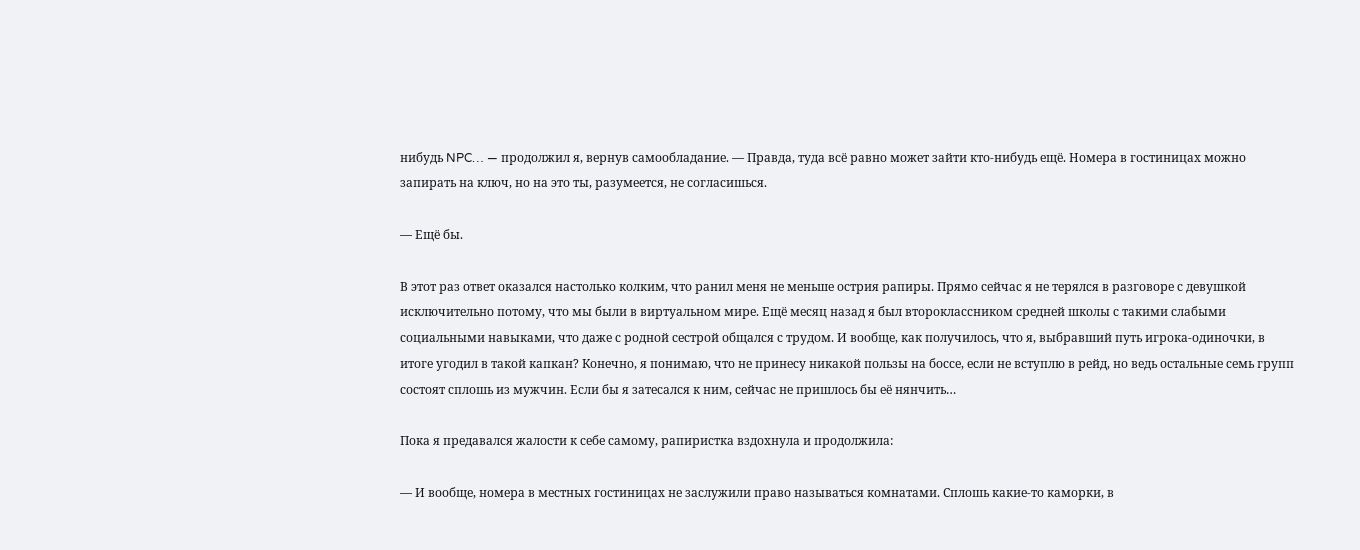нибудь NPC… — продолжил я, вернув самообладание. — Правда, туда всё равно может зайти кто-нибудь ещё. Номера в гостиницах можно запирать на ключ, но на это ты, разумеется, не согласишься.

— Ещё бы.

В этот раз ответ оказался настолько колким, что ранил меня не меньше острия рапиры. Прямо сейчас я не терялся в разговоре с девушкой исключительно потому, что мы были в виртуальном мире. Ещё месяц назад я был второклассником средней школы с такими слабыми социальными навыками, что даже с родной сестрой общался с трудом. И вообще, как получилось, что я, выбравший путь игрока-одиночки, в итоге угодил в такой капкан? Конечно, я понимаю, что не принесу никакой пользы на боссе, если не вступлю в рейд, но ведь остальные семь групп состоят сплошь из мужчин. Если бы я затесался к ним, сейчас не пришлось бы её нянчить…

Пока я предавался жалости к себе самому, рапиристка вздохнула и продолжила:

— И вообще, номера в местных гостиницах не заслужили право называться комнатами. Сплошь какие-то каморки, в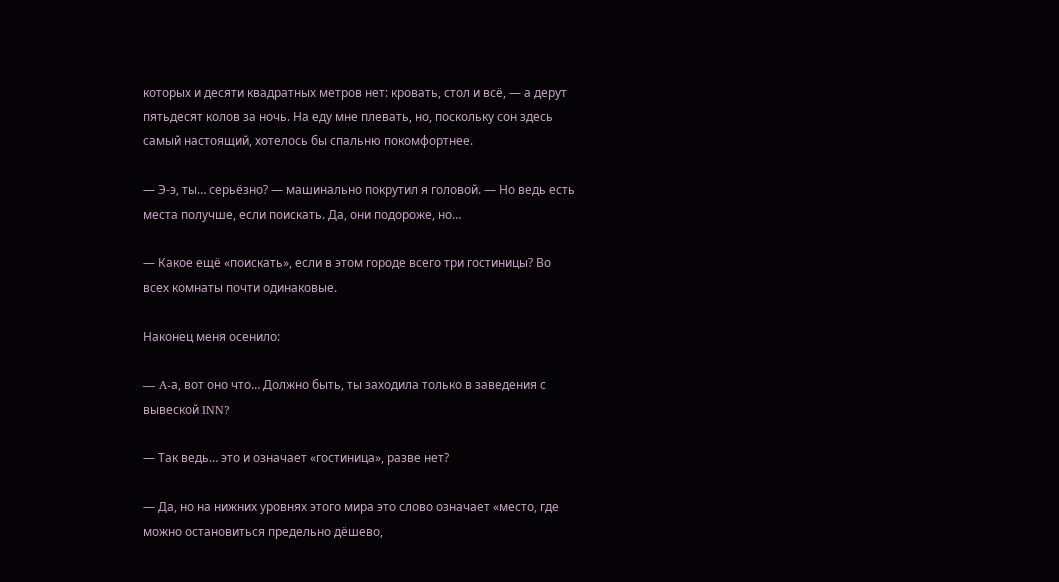которых и десяти квадратных метров нет: кровать, стол и всё, — а дерут пятьдесят колов за ночь. На еду мне плевать, но, поскольку сон здесь самый настоящий, хотелось бы спальню покомфортнее.

— Э-э, ты… серьёзно? — машинально покрутил я головой. — Но ведь есть места получше, если поискать. Да, они подороже, но…

— Какое ещё «поискать», если в этом городе всего три гостиницы? Во всех комнаты почти одинаковые.

Наконец меня осенило:

— A-а, вот оно что… Должно быть, ты заходила только в заведения с вывеской INN?

— Так ведь… это и означает «гостиница», разве нет?

— Да, но на нижних уровнях этого мира это слово означает «место, где можно остановиться предельно дёшево,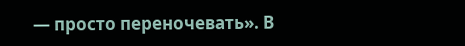— просто переночевать». В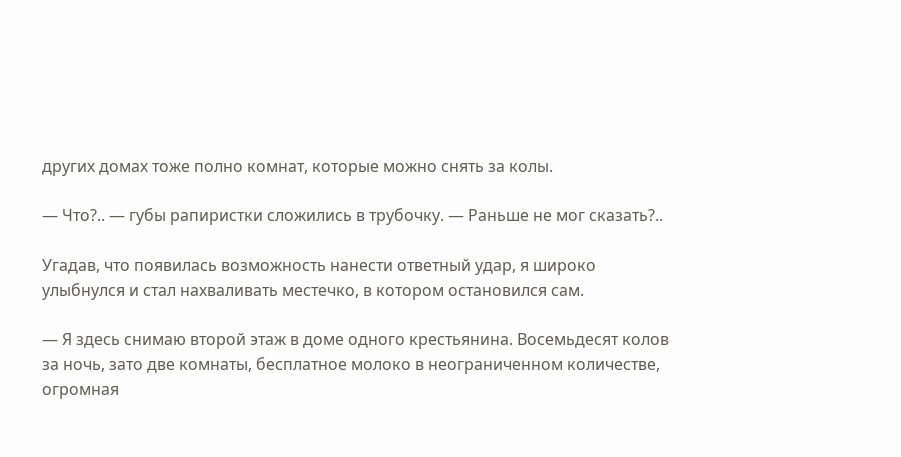других домах тоже полно комнат, которые можно снять за колы.

— Что?.. — губы рапиристки сложились в трубочку. — Раньше не мог сказать?..

Угадав, что появилась возможность нанести ответный удар, я широко улыбнулся и стал нахваливать местечко, в котором остановился сам.

— Я здесь снимаю второй этаж в доме одного крестьянина. Восемьдесят колов за ночь, зато две комнаты, бесплатное молоко в неограниченном количестве, огромная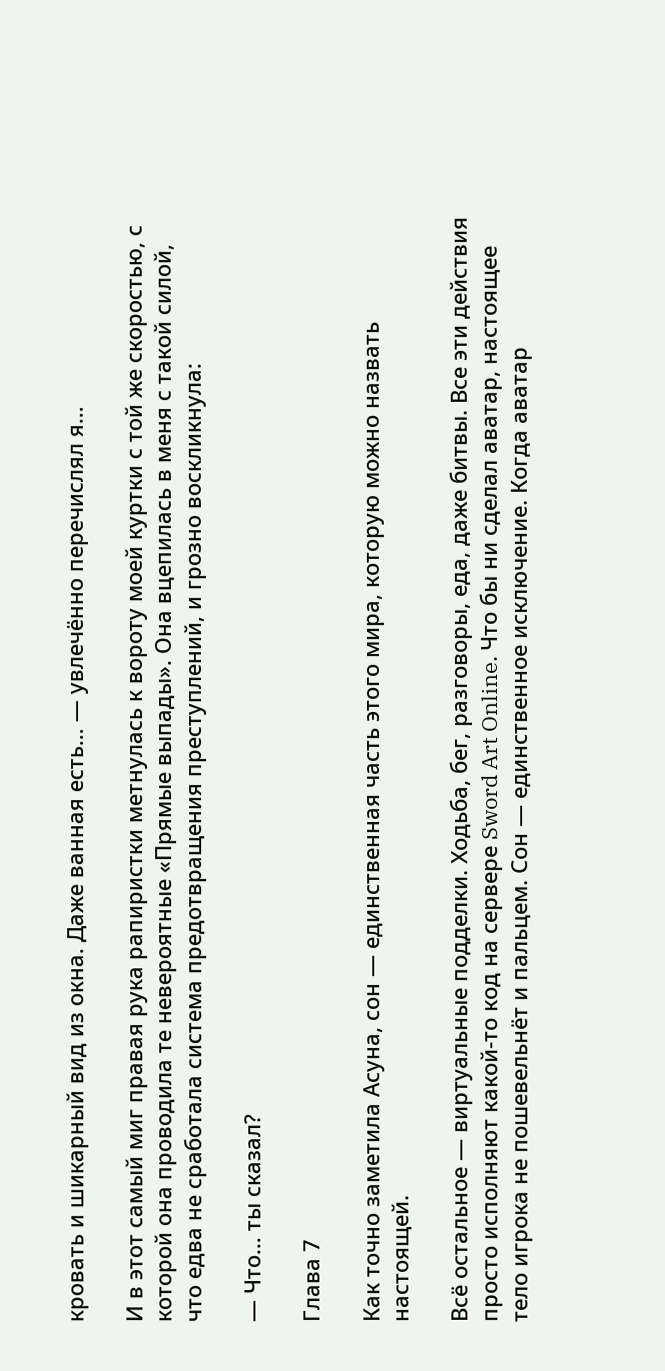кровать и шикарный вид из окна. Даже ванная есть… — увлечённо перечислял я…

И в этот самый миг правая рука рапиристки метнулась к вороту моей куртки с той же скоростью, с которой она проводила те невероятные «Прямые выпады». Она вцепилась в меня с такой силой, что едва не сработала система предотвращения преступлений, и грозно воскликнула:

— Что… ты сказал?

Глава 7

Как точно заметила Асуна, сон — единственная часть этого мира, которую можно назвать настоящей.

Всё остальное — виртуальные подделки. Ходьба, бег, разговоры, еда, даже битвы. Все эти действия просто исполняют какой-то код на сервере Sword Art Online. Что бы ни сделал аватар, настоящее тело игрока не пошевельнёт и пальцем. Сон — единственное исключение. Когда аватар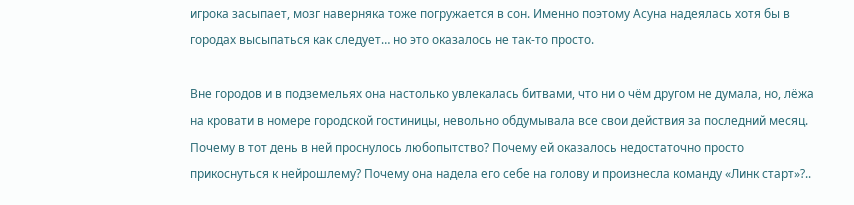игрока засыпает, мозг наверняка тоже погружается в сон. Именно поэтому Асуна надеялась хотя бы в городах высыпаться как следует… но это оказалось не так-то просто.

Вне городов и в подземельях она настолько увлекалась битвами, что ни о чём другом не думала, но, лёжа на кровати в номере городской гостиницы, невольно обдумывала все свои действия за последний месяц. Почему в тот день в ней проснулось любопытство? Почему ей оказалось недостаточно просто прикоснуться к нейрошлему? Почему она надела его себе на голову и произнесла команду «Линк старт»?..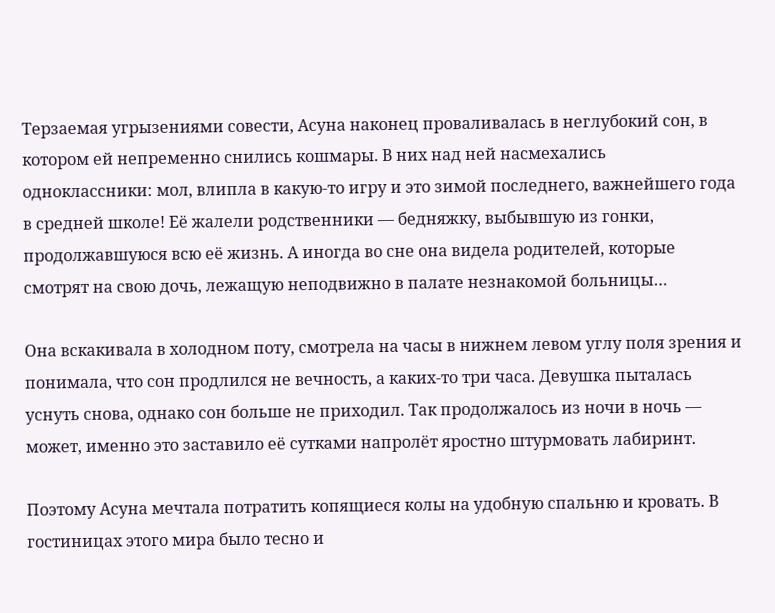Терзаемая угрызениями совести, Асуна наконец проваливалась в неглубокий сон, в котором ей непременно снились кошмары. В них над ней насмехались одноклассники: мол, влипла в какую-то игру и это зимой последнего, важнейшего года в средней школе! Её жалели родственники — бедняжку, выбывшую из гонки, продолжавшуюся всю её жизнь. А иногда во сне она видела родителей, которые смотрят на свою дочь, лежащую неподвижно в палате незнакомой больницы…

Она вскакивала в холодном поту, смотрела на часы в нижнем левом углу поля зрения и понимала, что сон продлился не вечность, а каких-то три часа. Девушка пыталась уснуть снова, однако сон больше не приходил. Так продолжалось из ночи в ночь — может, именно это заставило её сутками напролёт яростно штурмовать лабиринт.

Поэтому Асуна мечтала потратить копящиеся колы на удобную спальню и кровать. В гостиницах этого мира было тесно и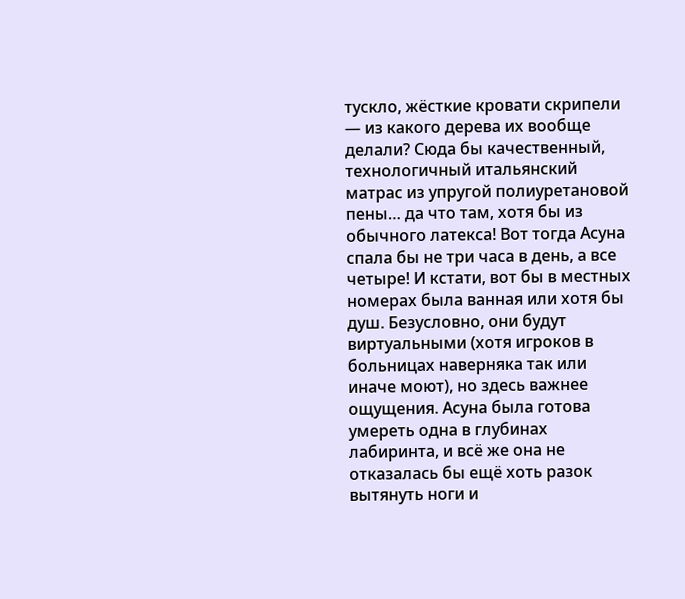тускло, жёсткие кровати скрипели — из какого дерева их вообще делали? Сюда бы качественный, технологичный итальянский матрас из упругой полиуретановой пены… да что там, хотя бы из обычного латекса! Вот тогда Асуна спала бы не три часа в день, а все четыре! И кстати, вот бы в местных номерах была ванная или хотя бы душ. Безусловно, они будут виртуальными (хотя игроков в больницах наверняка так или иначе моют), но здесь важнее ощущения. Асуна была готова умереть одна в глубинах лабиринта, и всё же она не отказалась бы ещё хоть разок вытянуть ноги и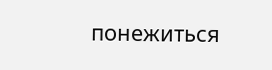понежиться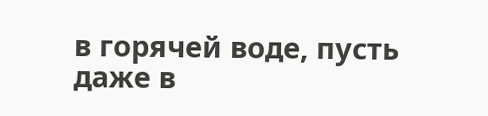в горячей воде, пусть даже в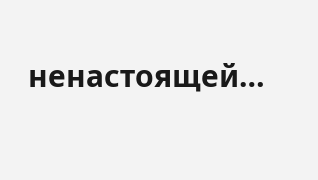ненастоящей…